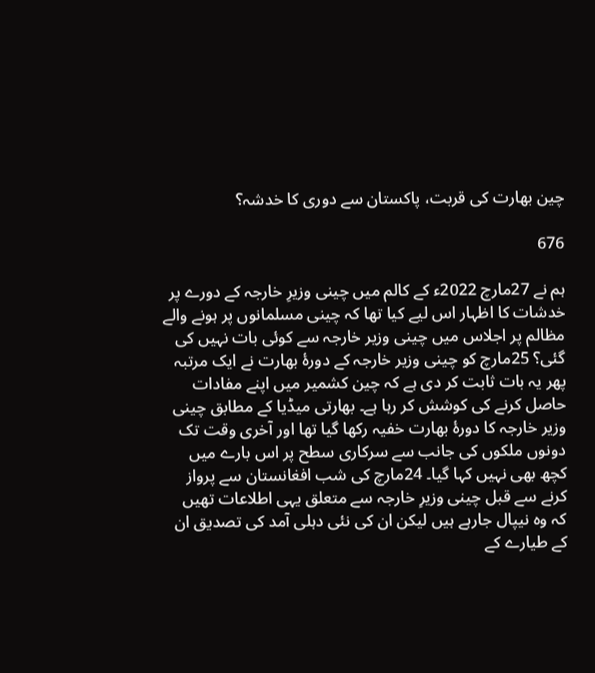چین بھارت کی قربت، پاکستان سے دوری کا خدشہ؟

676

ہم نے 27مارچ 2022ء کے کالم میں چینی وزیرِ خارجہ کے دورے پر خدشات کا اظہار اس لیے کیا تھا کہ چینی مسلمانوں پر ہونے والے مظالم پر اجلاس میں چینی وزیر خارجہ سے کوئی بات نہیں کی گئی؟ 25مارچ کو چینی وزیر خارجہ کے دورۂ بھارت نے ایک مرتبہ پھر یہ بات ثابت کر دی ہے کہ چین کشمیر میں اپنے مفادات حاصل کرنے کی کوشش کر رہا ہے۔ بھارتی میڈیا کے مطابق چینی وزیر خارجہ کا دورۂ بھارت خفیہ رکھا گیا تھا اور آخری وقت تک دونوں ملکوں کی جانب سے سرکاری سطح پر اس بارے میں کچھ بھی نہیں کہا گیا۔ 24مارچ کی شب افغانستان سے پرواز کرنے سے قبل چینی وزیرِ خارجہ سے متعلق یہی اطلاعات تھیں کہ وہ نیپال جارہے ہیں لیکن ان کی نئی دہلی آمد کی تصدیق ان کے طیارے کے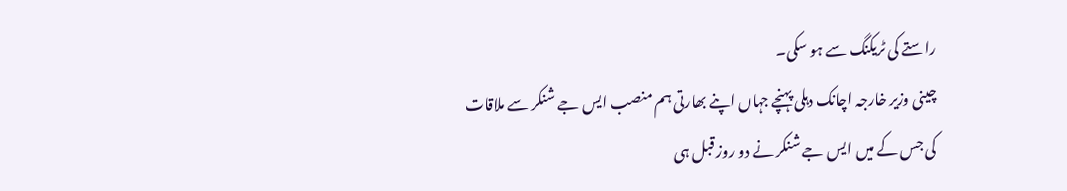راستے کی ٹریکنگ سے ہو سکی۔
چینی وزیر خارجہ اچانک دہلی پہنچے جہاں اپنے بھارتی ہم منصب ایس جے شنکر سے ملاقات کی جس کے میں ایس جے شنکر نے دو روز قبل ہی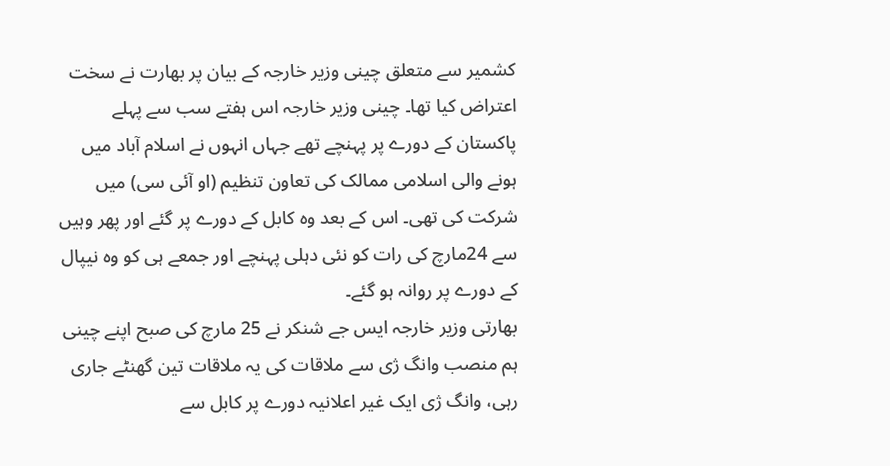کشمیر سے متعلق چینی وزیر خارجہ کے بیان پر بھارت نے سخت اعتراض کیا تھا۔ چینی وزیر خارجہ اس ہفتے سب سے پہلے پاکستان کے دورے پر پہنچے تھے جہاں انہوں نے اسلام آباد میں ہونے والی اسلامی ممالک کی تعاون تنظیم (او آئی سی) میں شرکت کی تھی۔ اس کے بعد وہ کابل کے دورے پر گئے اور پھر وہیں سے 24مارچ کی رات کو نئی دہلی پہنچے اور جمعے ہی کو وہ نیپال کے دورے پر روانہ ہو گئے۔
بھارتی وزیر خارجہ ایس جے شنکر نے 25 مارچ کی صبح اپنے چینی ہم منصب وانگ ژی سے ملاقات کی یہ ملاقات تین گھنٹے جاری رہی، وانگ ژی ایک غیر اعلانیہ دورے پر کابل سے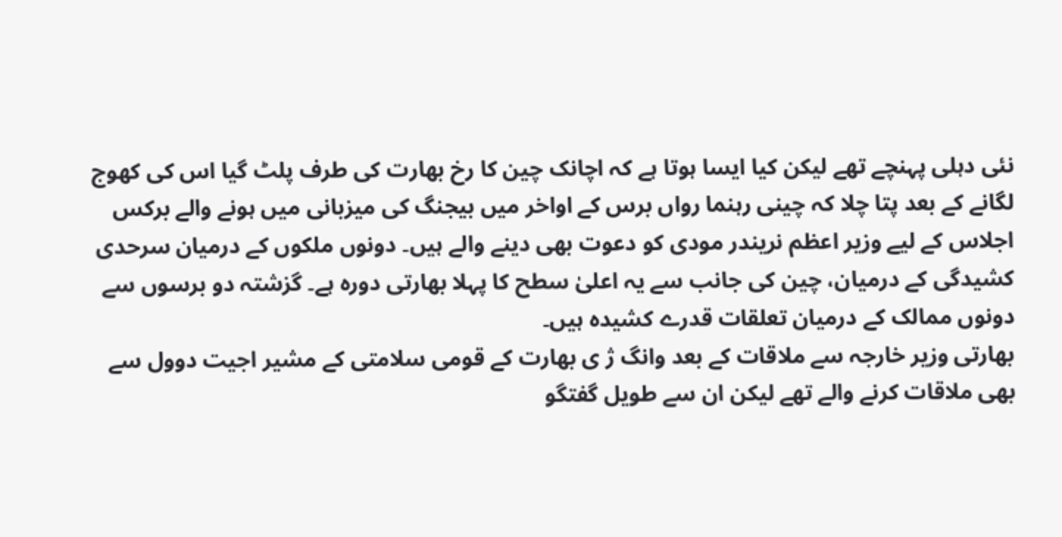نئی دہلی پہنچے تھے لیکن کیا ایسا ہوتا ہے کہ اچانک چین کا رخ بھارت کی طرف پلٹ گیا اس کی کھوج لگانے کے بعد پتا چلا کہ چینی رہنما رواں برس کے اواخر میں بیجنگ کی میزبانی میں ہونے والے برکس اجلاس کے لیے وزیر اعظم نریندر مودی کو دعوت بھی دینے والے ہیں۔ دونوں ملکوں کے درمیان سرحدی کشیدگی کے درمیان، چین کی جانب سے یہ اعلیٰ سطح کا پہلا بھارتی دورہ ہے۔ گزشتہ دو برسوں سے دونوں ممالک کے درمیان تعلقات قدرے کشیدہ ہیں۔
بھارتی وزیر خارجہ سے ملاقات کے بعد وانگ ژ ی بھارت کے قومی سلامتی کے مشیر اجیت دوول سے بھی ملاقات کرنے والے تھے لیکن ان سے طویل گفتگو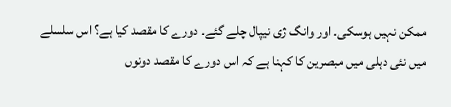ممکن نہیں ہوسکی۔ اور وانگ ژی نیپال چلے گئے۔ دورے کا مقصد کیا ہے؟ اس سلسلے میں نئی دہلی میں مبصرین کا کہنا ہے کہ اس دورے کا مقصد دونوں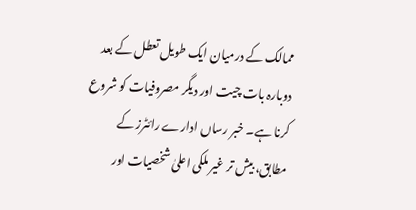ممالک کے درمیان ایک طویل تعطل کے بعد دوبارہ بات چیت اور دیگر مصروفیات کو شروع کرنا ہے۔ خبر رساں ادارے رائٹرز کے مطابق، بیش تر غیر ملکی اعلیٰ شخصیات اور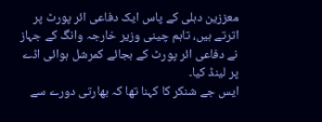معززین دہلی کے پاس ایک دفاعی ائر پورٹ پر اترتے ہیں، تاہم چینی وزیر خارجہ وانگ کے جہاز نے دفاعی ائر پورٹ کے بجائے کمرشل ہوائی اڈے پر لینڈ کیا۔
ایس جے شنکر کا کہنا تھا کہ بھارتی دورے سے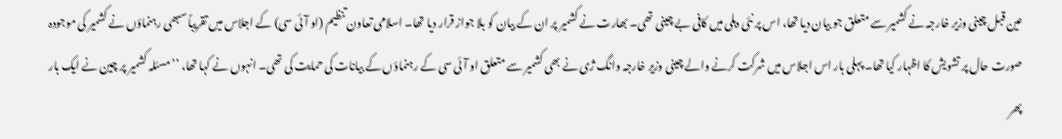عین قبل چینی وزیر خارجہ نے کشمیر سے متعلق جو بیان دیا تھا، اس پر نئی دہلی میں کافی بے چینی تھی۔ بھارت نے کشمیر پر ان کے بیان کو بلا جواز قرار دیا تھا۔ اسلامی تعاون تنظیم (او آئی سی) کے اجلاس میں تقریباً سبھی رہنماؤں نے کشمیر کی موجودہ صورت حال پر تشویش کا اظہار کیا تھا۔ پہلی بار اس اجلاس میں شرکت کرنے والے چینی وزیر خارجہ وانگ ژی نے بھی کشمیر سے متعلق او آئی سی کے رہنماؤں کے بیانات کی حمایت کی تھی۔ انہوں نے کہا تھا، ’’مسئلہ کشمیر پر چین نے ایک بار پھر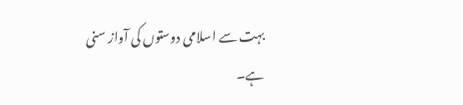بہت سے اسلامی دوستوں کی آواز سنی ہے۔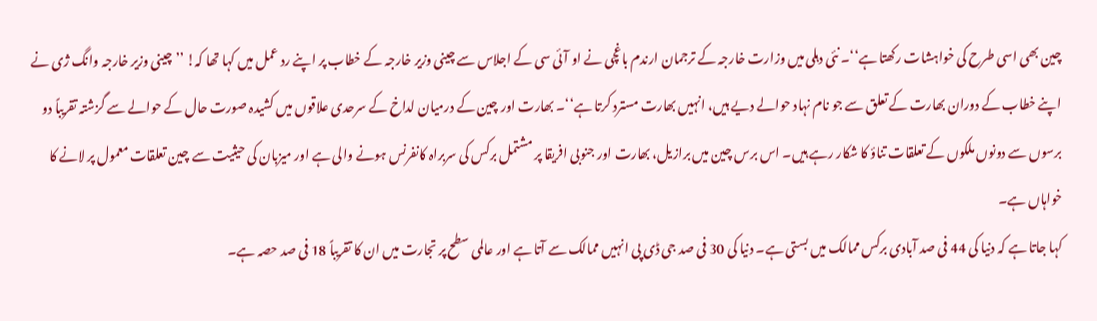چین بھی اسی طرح کی خواہشات رکھتا ہے‘‘۔ نئی دہلی میں وزارت خارجہ کے ترجمان ارندم باغچی نے او آئی سی کے اجلاس سے چینی وزیر خارجہ کے خطاب پر اپنے رد عمل میں کہا تھا کہ! ’’چینی وزیر خارجہ وانگ ژی نے اپنے خطاب کے دوران بھارت کے تعلق سے جو نام نہاد حوالے دیے ہیں، انہیں بھارت مسترد کرتا ہے‘‘۔ بھارت اور چین کے درمیان لداخ کے سرحدی علاقوں میں کشیدہ صورت حال کے حوالے سے گزشتہ تقریباً دو برسوں سے دونوں ملکوں کے تعلقات تناؤ کا شکار رہے ہیں۔ اس برس چین میں برازیل، بھارت اور جنوبی افریقا پر مشتمل برکس کی سربراہ کانفرنس ہونے والی ہے اور میزبان کی حیثیت سے چین تعلقات معمول پر لانے کا خواہاں ہے۔
کہا جاتا ہے کہ دنیا کی 44 فی صد آبادی برکس ممالک میں بستی ہے۔ دنیا کی 30 فی صد جی ڈی پی انہیں ممالک سے آتا ہے اور عالمی سطح پر تجارت میں ان کا تقریباً 18 فی صد حصہ ہے۔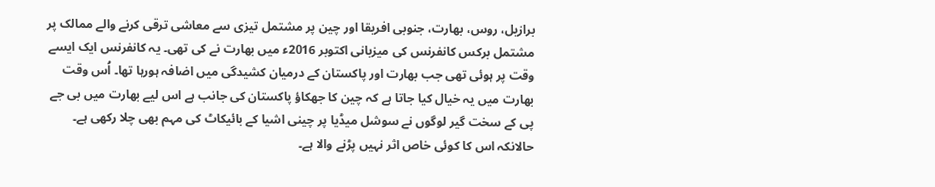برازیل، روس، بھارت، جنوبی افریقا اور چین پر مشتمل تیزی سے معاشی ترقی کرنے والے ممالک پر مشتمل برکس کانفرنس کی میزبانی اکتوبر 2016ء میں بھارت نے کی تھی۔ یہ کانفرنس ایک ایسے وقت پر ہوئی تھی جب بھارت اور پاکستان کے درمیان کشیدگی میں اضافہ ہورہا تھا۔ اُس وقت بھارت میں یہ خیال کیا جاتا ہے کہ چین کا جھکاؤ پاکستان کی جانب ہے اس لیے بھارت میں بی جے پی کے سخت گیر لوگوں نے سوشل میڈیا پر چینی اشیا کے بائیکاٹ کی مہم بھی چلا رکھی ہے۔ حالانکہ اس کا کوئی خاص اثر نہیں پڑنے والا ہے۔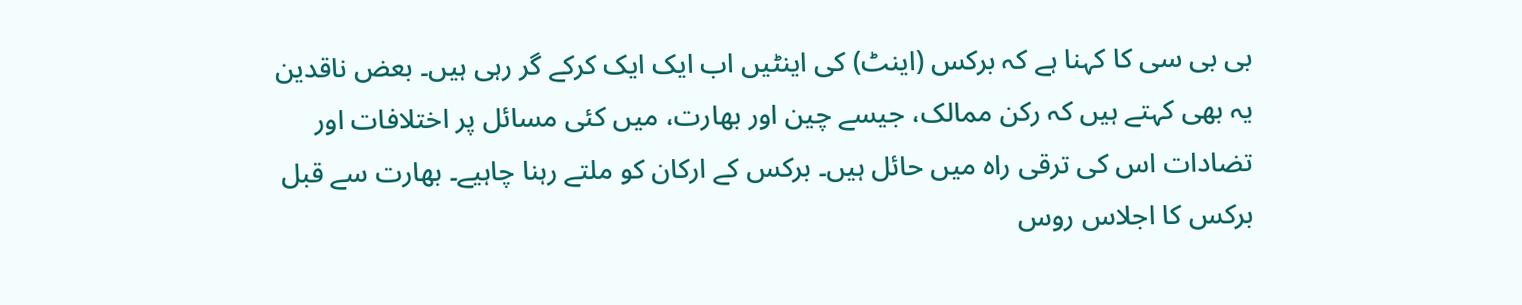بی بی سی کا کہنا ہے کہ برکس (اینٹ) کی اینٹیں اب ایک ایک کرکے گر رہی ہیں۔ بعض ناقدین یہ بھی کہتے ہیں کہ رکن ممالک، جیسے چین اور بھارت، میں کئی مسائل پر اختلافات اور تضادات اس کی ترقی راہ میں حائل ہیں۔ برکس کے ارکان کو ملتے رہنا چاہیے۔ بھارت سے قبل برکس کا اجلاس روس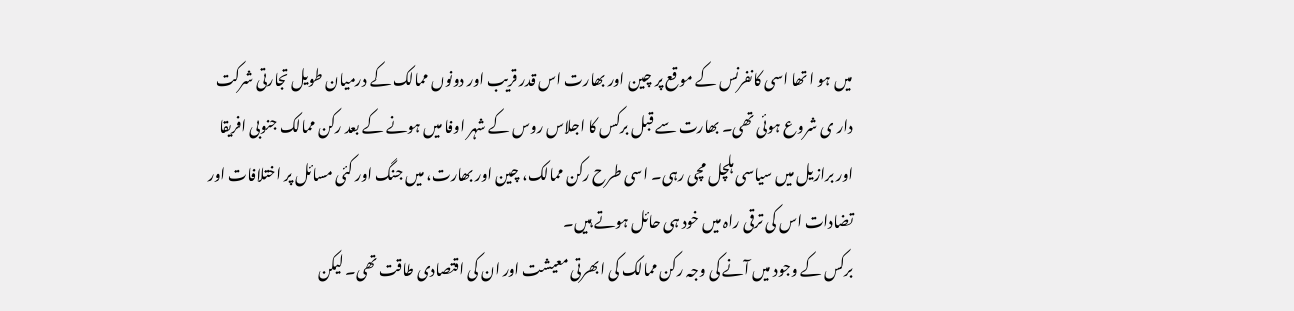میں ہو ا تھا اسی کانفرنس کے موقع پر چین اور بھارت اس قدر قریب اور دونوں ممالک کے درمیان طویل تجارتی شرکت دار ی شروع ہوئی تھی۔ بھارت سے قبل برکس کا اجلاس روس کے شہر اوفا میں ہونے کے بعد رکن ممالک جنوبی افریقا اور برازیل میں سیاسی ہلچل مچی رہی۔ اسی طرح رکن ممالک، چین اور بھارت، میں جنگ اور کئی مسائل پر اختلافات اور تضادات اس کی ترقی راہ میں خود ہی حائل ہوتے ہیں۔
برکس کے وجود میں آنے کی وجہ رکن ممالک کی ابھرتی معیشت اور ان کی اقتصادی طاقت تھی۔ لیکن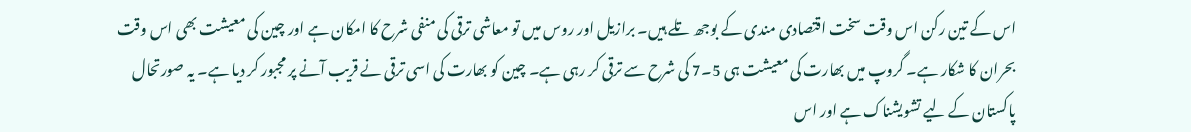اس کے تین رکن اس وقت سخت اقتصادی مندی کے بوجھ تلے ہیں۔ برازیل اور روس میں تو معاشی ترقی کی منفی شرح کا امکان ہے اور چین کی معیشت بھی اس وقت بحران کا شکار ہے۔ گروپ میں بھارت کی معیشت ہی 5۔7 کی شرح سے ترقی کر رہی ہے۔ چین کو بھارت کی اسی ترقی نے قریب آنے پر مجبور کر دیا ہے۔ یہ صورتحال پاکستان کے لیے تشویشناک ہے اور اس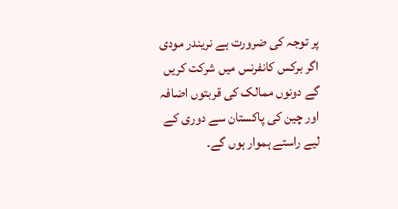پر توجہ کی ضرورت ہے نریندر مودی اگر برکس کانفرنس میں شرکت کریں گے دونوں ممالک کی قربتوں اضافہ اور چین کی پاکستان سے دوری کے لیے راستے ہموار ہوں گے۔